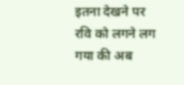इतना देखने पर रवि को लगने लग गया की अब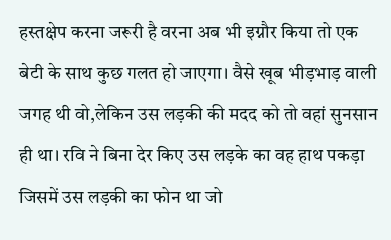हस्तक्षेप करना जरूरी है वरना अब भी इग्नौर किया तो एक बेटी के साथ कुछ गलत हो जाएगा। वैसे खूब भीड़भाड़ वाली जगह थी वो,लेकिन उस लड़की की मदद को तो वहां सुनसान ही था। रवि ने बिना देर किए उस लड़के का वह हाथ पकड़ा जिसमें उस लड़की का फोन था जो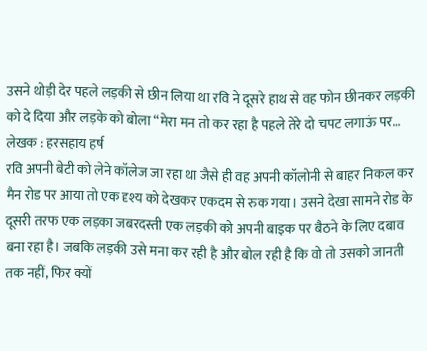उसने थोड़ी देर पहले लड़की से छीन लिया था रवि ने दूसरे हाथ से वह फोन छीनकर लड़की को दे दिया और लड़के को बोला “मेरा मन तो कर रहा है पहले तेरे दो चपट लगाऊं पर…
लेखक : हरसहाय हर्ष
रवि अपनी बेटी को लेने कॉलेज जा रहा था जैसे ही वह अपनी कॉलोनी से बाहर निकल कर मैन रोड पर आया तो एक दृश्य को देखकर एकदम से रुक गया। उसने देखा सामने रोड के दूसरी तरफ एक लड़का जबरदस्ती एक लड़की को अपनी बाइक पर बैठने के लिए दबाव बना रहा है। जबकि लड़की उसे मना कर रही है और बोल रही है कि वो तो उसको जानती तक नहीं, फिर क्यों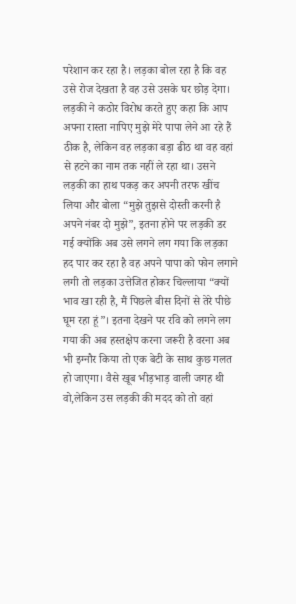परेशान कर रहा है। लड़का बोल रहा है कि वह उसे रोज देखता है वह उसे उसके घर छोड़ देगा। लड़की ने कठोर विरोध करते हुए कहा कि आप अपना रास्ता नापिए मुझे मेरे पापा लेने आ रहे हैं ठीक है, लेकिन वह लड़का बड़ा ढीठ था वह वहां से हटने का नाम तक नहीं ले रहा था। उसने लड़की का हाथ पकड़ कर अपनी तरफ खींच लिया और बोला “मुझे तुझसे दोस्ती करनी है अपने नंबर दो मुझे”, इतना होने पर लड़की डर गई क्योंकि अब उसे लगने लग गया कि लड़का हद पार कर रहा है वह अपने पापा को फोन लगाने लगी तो लड़का उत्तेजित होकर चिल्लाया “क्यों भाव खा रही है, मैं पिछले बीस दिनों से तेरे पीछे घूम रहा हूं”। इतना देखने पर रवि को लगने लग गया की अब हस्तक्षेप करना जरूरी है वरना अब भी इग्नौर किया तो एक बेटी के साथ कुछ गलत हो जाएगा। वैसे खूब भीड़भाड़ वाली जगह थी वो,लेकिन उस लड़की की मदद को तो वहां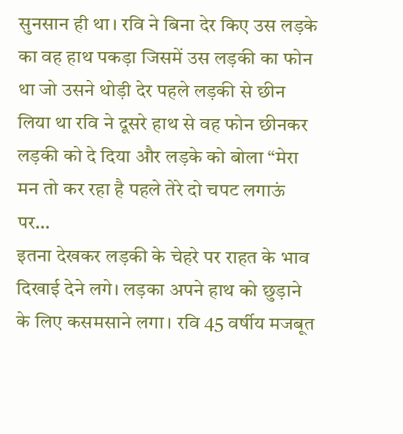सुनसान ही था। रवि ने बिना देर किए उस लड़के का वह हाथ पकड़ा जिसमें उस लड़की का फोन था जो उसने थोड़ी देर पहले लड़की से छीन लिया था रवि ने दूसरे हाथ से वह फोन छीनकर लड़की को दे दिया और लड़के को बोला “मेरा मन तो कर रहा है पहले तेरे दो चपट लगाऊं पर…
इतना देखकर लड़की के चेहरे पर राहत के भाव दिखाई देने लगे। लड़का अपने हाथ को छुड़ाने के लिए कसमसाने लगा। रवि 45 वर्षीय मजबूत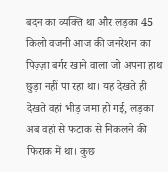बदन का व्यक्ति था और लड़का 45 किलो वजनी आज की जनरेशन का पिज़्ज़ा बर्गर खाने वाला जो अपना हाथ छुड़ा नहीं पा रहा था। यह देखते ही देखते वहां भीड़ जमा हो गई, लड़का अब वहां से फटाक से निकलने की फिराक में था। कुछ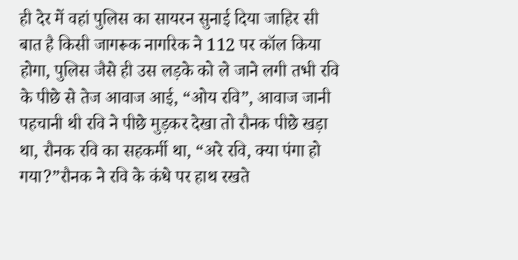ही देर में वहां पुलिस का सायरन सुनाई दिया जाहिर सी बात है किसी जागरूक नागरिक ने 112 पर कॉल किया होगा, पुलिस जैसे ही उस लड़के को ले जाने लगी तभी रवि के पीछे से तेज आवाज आई, “ओय रवि”, आवाज जानी पहचानी थी रवि ने पीछे मुड़कर देखा तो रौनक पीछे खड़ा था, रौनक रवि का सहकर्मी था, “अरे रवि, क्या पंगा हो गया?”रौनक ने रवि के कंधे पर हाथ रखते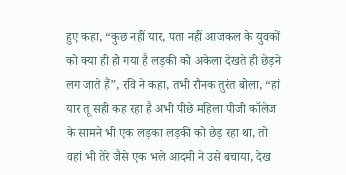हुए कहा, “कुछ नहीं यार, पता नहीं आजकल के युवकों को क्या ही हो गया है लड़की को अकेला देखते ही छेड़ने लग जाते हैं”, रवि ने कहा, तभी रौनक तुरंत बोला, “हां यार तू सही कह रहा है अभी पीछे महिला पीजी कॉलेज के सामने भी एक लड़का लड़की को छेड़ रहा था, तो वहां भी तेरे जैसे एक भले आदमी ने उसे बचाया, देख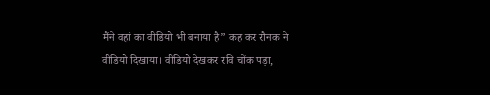मैंने वहां का वीडियो भी बनाया है” कह कर रौनक ने वीडियो दिखाया। वीडियो देखकर रवि चोंक पड़ा,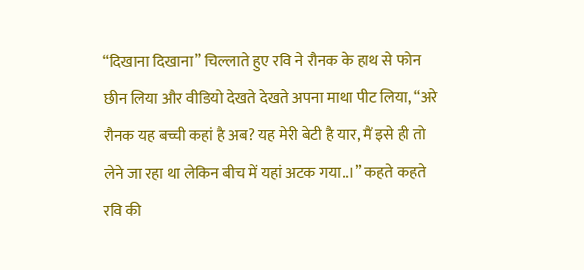“दिखाना दिखाना” चिल्लाते हुए रवि ने रौनक के हाथ से फोन छीन लिया और वीडियो देखते देखते अपना माथा पीट लिया, “अरे रौनक यह बच्ची कहां है अब? यह मेरी बेटी है यार, मैं इसे ही तो लेने जा रहा था लेकिन बीच में यहां अटक गया..।” कहते कहते रवि की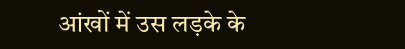आंखों में उस लड़के के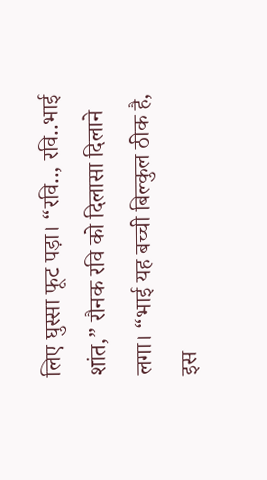लिए घुस्सा फूट पड़ा। “रवि.., रवि..भाई शांत,” रौनक रवि को दिलासा दिलाने लगा। “भाई यह बच्ची बिल्कुल ठीक है, इस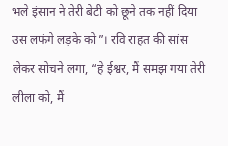भले इंसान ने तेरी बेटी को छूने तक नहीं दिया उस लफंगे लड़के को”। रवि राहत की सांस लेकर सोचने लगा, “हे ईश्वर, मैं समझ गया तेरी लीला को, मैं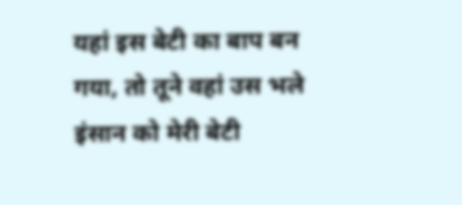यहां इस बेटी का बाप बन गया, तो तूने वहां उस भले इंसान को मेरी बेटी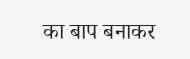का बाप बनाकर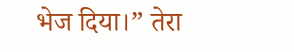भेज दिया।” तेरा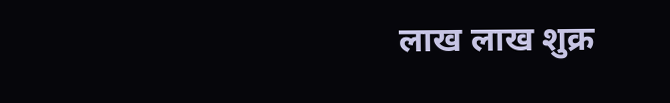लाख लाख शुक्र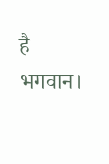है भगवान।